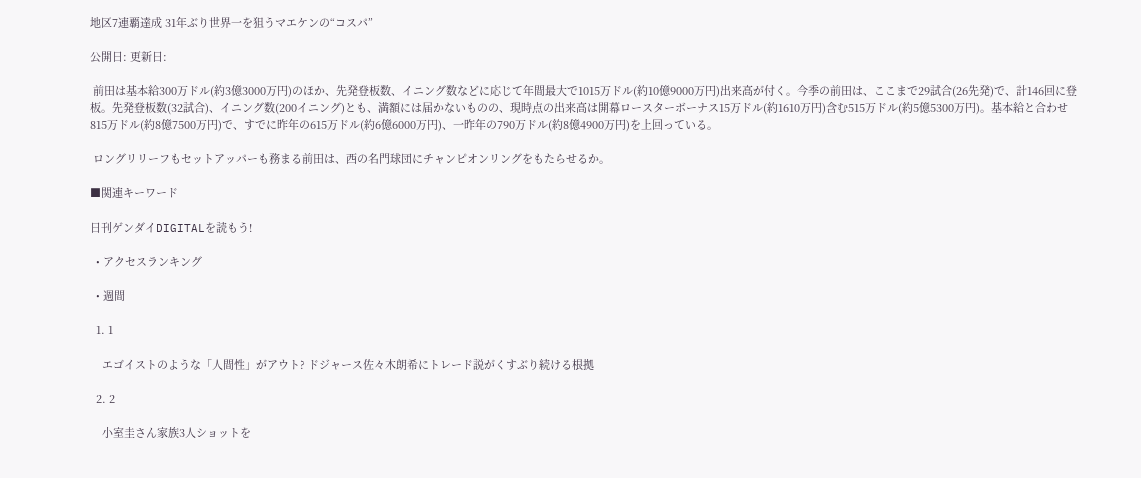地区7連覇達成 31年ぶり世界一を狙うマエケンの“コスパ”

公開日: 更新日:

 前田は基本給300万ドル(約3億3000万円)のほか、先発登板数、イニング数などに応じて年間最大で1015万ドル(約10億9000万円)出来高が付く。今季の前田は、ここまで29試合(26先発)で、計146回に登板。先発登板数(32試合)、イニング数(200イニング)とも、満額には届かないものの、現時点の出来高は開幕ロースターボーナス15万ドル(約1610万円)含む515万ドル(約5億5300万円)。基本給と合わせ815万ドル(約8億7500万円)で、すでに昨年の615万ドル(約6億6000万円)、一昨年の790万ドル(約8億4900万円)を上回っている。

 ロングリリーフもセットアッパーも務まる前田は、西の名門球団にチャンピオンリングをもたらせるか。

■関連キーワード

日刊ゲンダイDIGITALを読もう!

  • アクセスランキング

  • 週間

  1. 1

    エゴイストのような「人間性」がアウト? ドジャース佐々木朗希にトレード説がくすぶり続ける根拠

  2. 2

    小室圭さん家族3人ショットを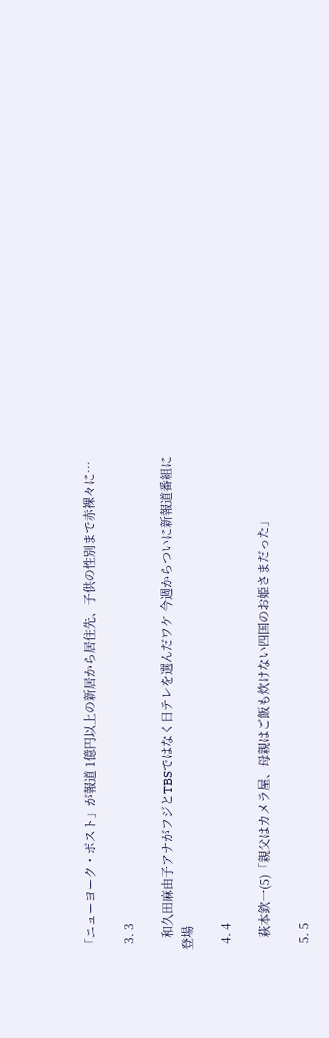「ニューヨーク・ポスト」が報道 1億円以上の新居から居住先、子供の性別まで赤裸々に…

  3. 3

    和久田麻由子アナがフジとTBSではなく日テレを選んだワケ 今週からついに新報道番組に登場

  4. 4

    萩本欽一(5)「親父はカメラ屋、母親はご飯も炊けない四国のお姫さまだった」

  5. 5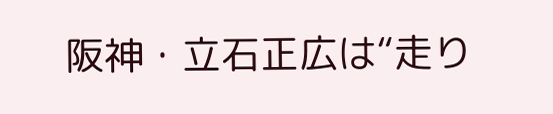阪神・立石正広は“走り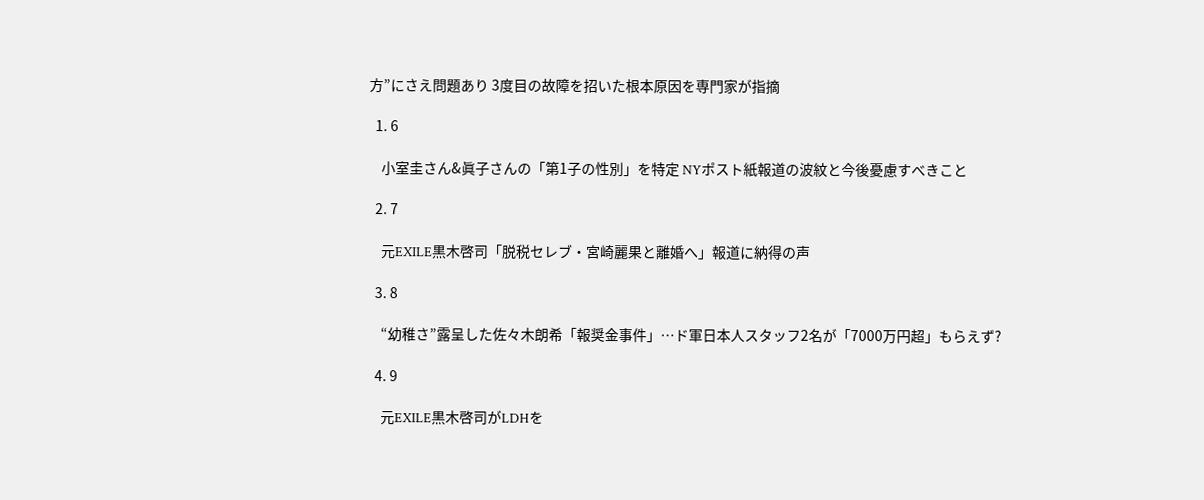方”にさえ問題あり 3度目の故障を招いた根本原因を専門家が指摘

  1. 6

    小室圭さん&眞子さんの「第1子の性別」を特定 NYポスト紙報道の波紋と今後憂慮すべきこと

  2. 7

    元EXILE黒木啓司「脱税セレブ・宮崎麗果と離婚へ」報道に納得の声

  3. 8

    “幼稚さ”露呈した佐々木朗希「報奨金事件」…ド軍日本人スタッフ2名が「7000万円超」もらえず?

  4. 9

    元EXILE黒木啓司がLDHを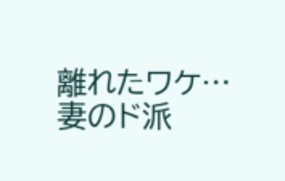離れたワケ…妻のド派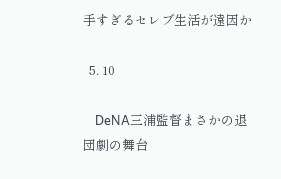手すぎるセレブ生活が遠因か

  5. 10

    DeNA三浦監督まさかの退団劇の舞台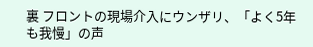裏 フロントの現場介入にウンザリ、「よく5年も我慢」の声